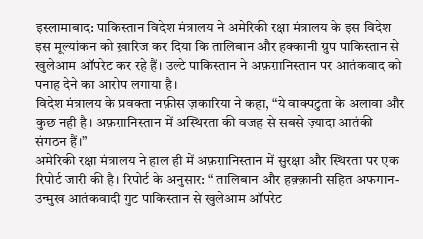इस्लामाबाद: पाकिस्तान विदेश मंत्रालय ने अमेरिकी रक्षा मंत्रालय के इस विदेश इस मूल्यांकन को ख़ारिज कर दिया कि तालिबान और हक्कानी ग्रुप पाकिस्तान से खुलेआम ऑपरेट कर रहे हैं। उल्टे पाकिस्तान ने अफ़ग़ानिस्तान पर आतंकवाद को पनाह देने का आरोप लगाया है।
विदेश मंत्रालय के प्रवक्ता नफ़ीस ज़कारिया ने कहा, “ये वाक्पटुता के अलावा और कुछ नही है। अफ़ग़ानिस्तान में अस्थिरता की वजह से सबसे ज़्यादा आतंकी संगठन हैं।”
अमेरिकी रक्षा मंत्रालय ने हाल ही में अफ़ग़ानिस्तान में सुरक्षा और स्थिरता पर एक रिपोर्ट जारी की है। रिपोर्ट के अनुसार: “ तालिबान और हक़्क़ानी सहित अफगान-उन्मुख आतंकवादी गुट पाकिस्तान से खुलेआम ऑपरेट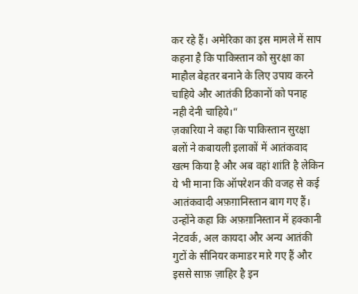कर रहे हैं। अमेरिका का इस मामले में साप कहना है कि पाकिस्तान को सुरक्षा का माहौल बेहतर बनाने के लिए उपाय करने चाहिये और आतंकी ठिकानों को पनाह नही देनी चाहिये।”
ज़कारिया ने कहा कि पाकिस्तान सुरक्षा बलों ने कबायली इलाकों में आतंकवाद खत्म किया है और अब वहां शांति है लेकिन ये भी माना कि ऑपरेशन की वजह से कई आतंकवादी अफ़ग़ानिस्तान बाग गए हैं।
उन्होंने कहा कि अफ़ग़ानिस्तान में हक्कानी नेटवर्क, अल कायदा और अन्य आतंकी गुटों के सीनियर कमाडर मारे गए हैं और इससे साफ़ ज़ाहिर है इन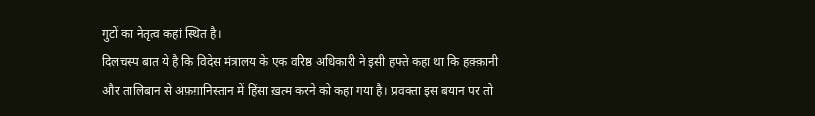गुटों का नेतृत्व कहां स्थित है।
दिलचस्प बात ये है कि विदेस मंत्रालय के एक वरिष्ठ अधिकारी ने इसी हफ्ते कहा था कि हक़्क़ानी और तालिबान से अफ़ग़ानिस्तान में हिंसा ख़त्म करने को कहा गया है। प्रवक्ता इस बयान पर तो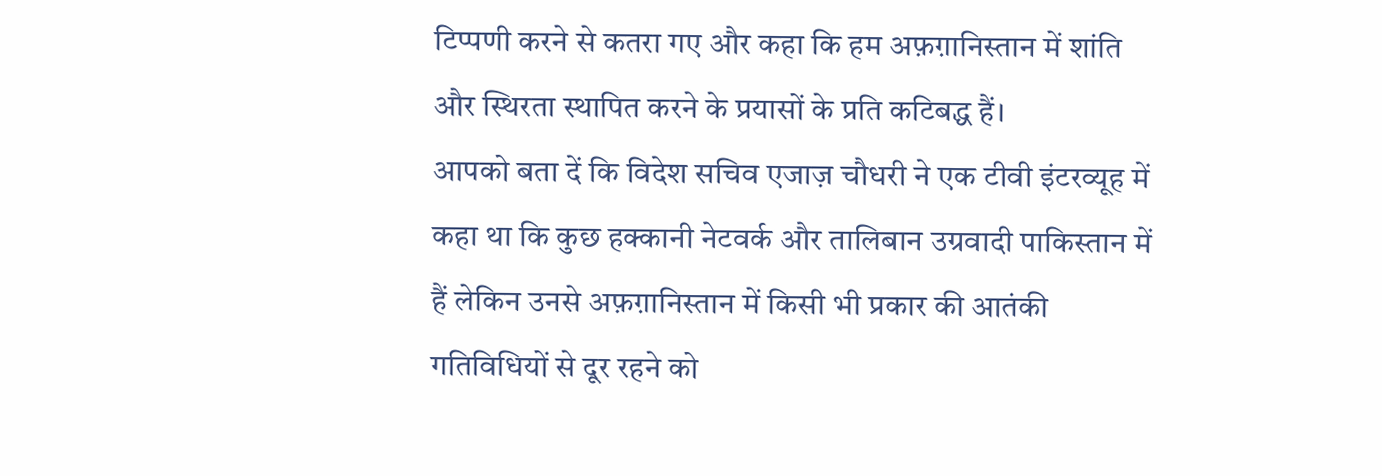टिप्पणी करने से कतरा गए और कहा कि हम अफ़ग़ानिस्तान में शांति और स्थिरता स्थापित करने के प्रयासों के प्रति कटिबद्ध हैं।
आपको बता दें कि विदेश सचिव एजाज़ चौधरी ने एक टीवी इंटरव्यूह में कहा था कि कुछ हक्कानी नेटवर्क और तालिबान उग्रवादी पाकिस्तान में हैं लेकिन उनसे अफ़ग़ानिस्तान में किसी भी प्रकार की आतंकी गतिविधियों से दूर रहने को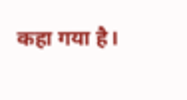कहा गया है।